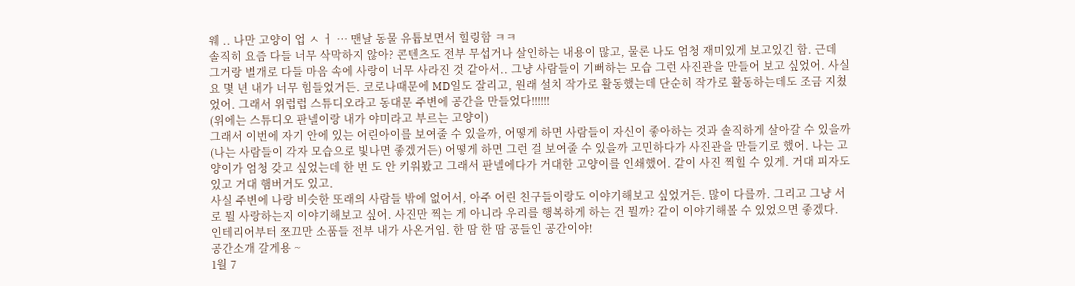웨 .. 나만 고양이 업 ㅅ ㅓ … 맨날 동물 유튭보면서 힐링함 ㅋㅋ
솔직히 요즘 다들 너무 삭막하지 않아? 콘텐츠도 전부 무섭거나 살인하는 내용이 많고, 물론 나도 엄청 재미있게 보고있긴 함. 근데 그거랑 별개로 다들 마음 속에 사랑이 너무 사라진 것 같아서.. 그냥 사람들이 기뻐하는 모습 그런 사진관을 만들어 보고 싶었어. 사실 요 몇 년 내가 너무 힘들었거든. 코로나때문에 MD일도 잘리고, 원래 설치 작가로 활동했는데 단순히 작가로 활동하는데도 조금 지쳤었어. 그래서 위럽럽 스튜디오라고 동대문 주변에 공간을 만들었다!!!!!!
(위에는 스튜디오 판넬이랑 내가 야미라고 부르는 고양이)
그래서 이번에 자기 안에 있는 어린아이를 보여줄 수 있을까, 어떻게 하면 사람들이 자신이 좋아하는 것과 솔직하게 살아갈 수 있을까 (나는 사람들이 각자 모습으로 빛나면 좋겠거든) 어떻게 하면 그런 걸 보여줄 수 있을까 고민하다가 사진관을 만들기로 했어. 나는 고양이가 엄청 갖고 싶었는데 한 번 도 안 키워봤고 그래서 판넬에다가 거대한 고양이를 인쇄했어. 같이 사진 찍힐 수 있게. 거대 피자도 있고 거대 햄버거도 있고.
사실 주변에 나랑 비슷한 또래의 사람들 밖에 없어서, 아주 어린 친구들이랑도 이야기해보고 싶었거든. 많이 다를까. 그리고 그냥 서로 뭘 사랑하는지 이야기해보고 싶어. 사진만 찍는 게 아니라 우리를 행복하게 하는 건 뭘까? 같이 이야기해볼 수 있었으면 좋겠다.
인테리어부터 쪼끄만 소품들 전부 내가 사온거임. 한 땀 한 땀 공들인 공간이야!
공간소개 갈게용 ~
1월 7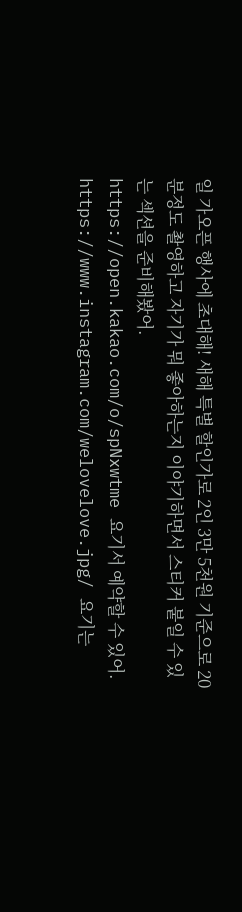일 가오픈 행사에 초대해! 새해 특별 할인가로 2인 3만 5천원 기준으로 20분정도 촬영하고 자기가 뭐 좋아하는지 이야기하면서 스티커 붙일 수 있는 섹션을 준비해봤어.
https://open.kakao.com/o/spNxwtme 요기서 예약할 수 있어.
https://www.instagram.com/welovelove.jpg/ 요기는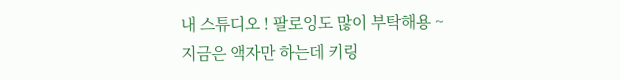내 스튜디오 ! 팔로잉도 많이 부탁해용 ~
지금은 액자만 하는데 키링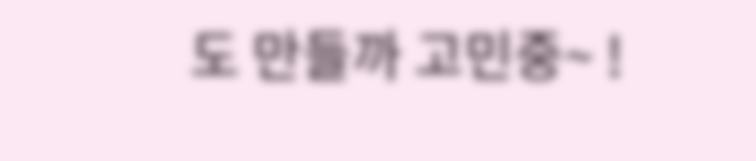도 만들까 고민중~ !